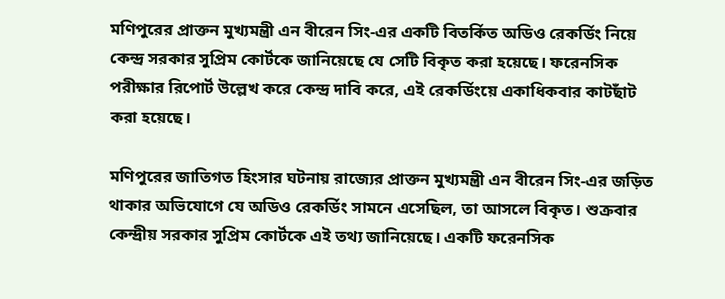মণিপুরের প্রাক্তন মুখ্যমন্ত্রী এন বীরেন সিং-এর একটি বিতর্কিত অডিও রেকর্ডিং নিয়ে কেন্দ্র সরকার সুপ্রিম কোর্টকে জানিয়েছে যে সেটি বিকৃত করা হয়েছে। ফরেনসিক পরীক্ষার রিপোর্ট উল্লেখ করে কেন্দ্র দাবি করে, এই রেকর্ডিংয়ে একাধিকবার কাটছাঁট করা হয়েছে।

মণিপুরের জাতিগত হিংসার ঘটনায় রাজ্যের প্রাক্তন মুখ্যমন্ত্রী এন বীরেন সিং-এর জড়িত থাকার অভিযোগে যে অডিও রেকর্ডিং সামনে এসেছিল, তা আসলে বিকৃত। শুক্রবার কেন্দ্রীয় সরকার সুপ্রিম কোর্টকে এই তথ্য জানিয়েছে। একটি ফরেনসিক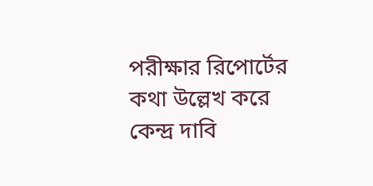পরীক্ষার রিপোর্টের কথা উল্লেখ করে কেন্দ্র দাবি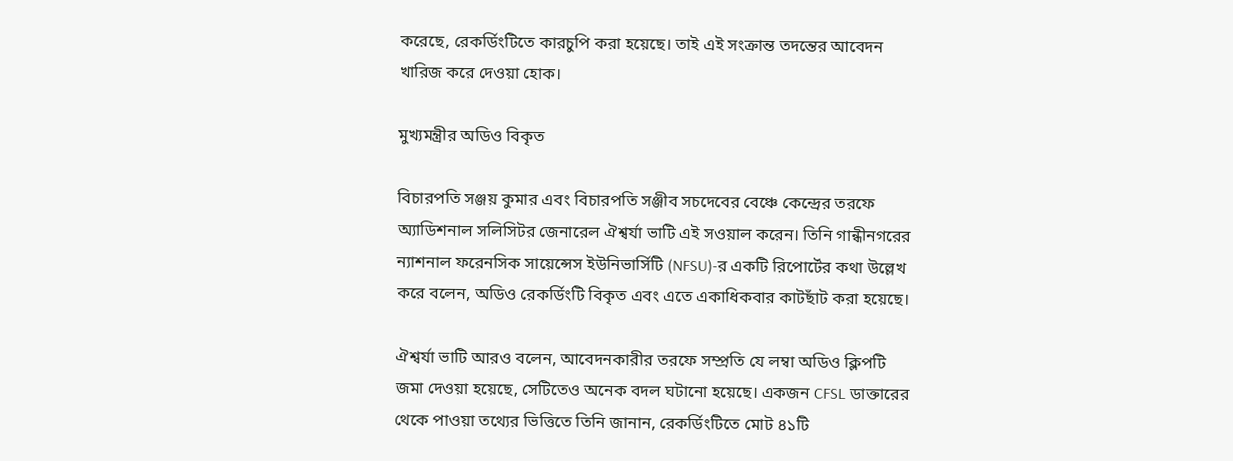করেছে, রেকর্ডিংটিতে কারচুপি করা হয়েছে। তাই এই সংক্রান্ত তদন্তের আবেদন খারিজ করে দেওয়া হোক।

মুখ্যমন্ত্রীর অডিও বিকৃত

বিচারপতি সঞ্জয় কুমার এবং বিচারপতি সঞ্জীব সচদেবের বেঞ্চে কেন্দ্রের তরফে অ্যাডিশনাল সলিসিটর জেনারেল ঐশ্বর্যা ভাটি এই সওয়াল করেন। তিনি গান্ধীনগরের ন্যাশনাল ফরেনসিক সায়েন্সেস ইউনিভার্সিটি (NFSU)-র একটি রিপোর্টের কথা উল্লেখ করে বলেন, অডিও রেকর্ডিংটি বিকৃত এবং এতে একাধিকবার কাটছাঁট করা হয়েছে।

ঐশ্বর্যা ভাটি আরও বলেন, আবেদনকারীর তরফে সম্প্রতি যে লম্বা অডিও ক্লিপটি জমা দেওয়া হয়েছে, সেটিতেও অনেক বদল ঘটানো হয়েছে। একজন CFSL ডাক্তারের থেকে পাওয়া তথ্যের ভিত্তিতে তিনি জানান, রেকর্ডিংটিতে মোট ৪১টি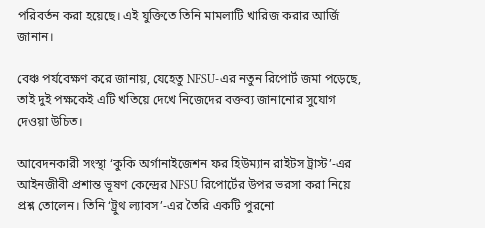পরিবর্তন করা হয়েছে। এই যুক্তিতে তিনি মামলাটি খারিজ করার আর্জি জানান।

বেঞ্চ পর্যবেক্ষণ করে জানায়, যেহেতু NFSU-এর নতুন রিপোর্ট জমা পড়েছে, তাই দুই পক্ষকেই এটি খতিয়ে দেখে নিজেদের বক্তব্য জানানোর সুযোগ দেওয়া উচিত।

আবেদনকারী সংস্থা ‘কুকি অর্গানাইজেশন ফর হিউম্যান রাইটস ট্রাস্ট’-এর আইনজীবী প্রশান্ত ভূষণ কেন্দ্রের NFSU রিপোর্টের উপর ভরসা করা নিয়ে প্রশ্ন তোলেন। তিনি ‘ট্রুথ ল্যাবস’-এর তৈরি একটি পুরনো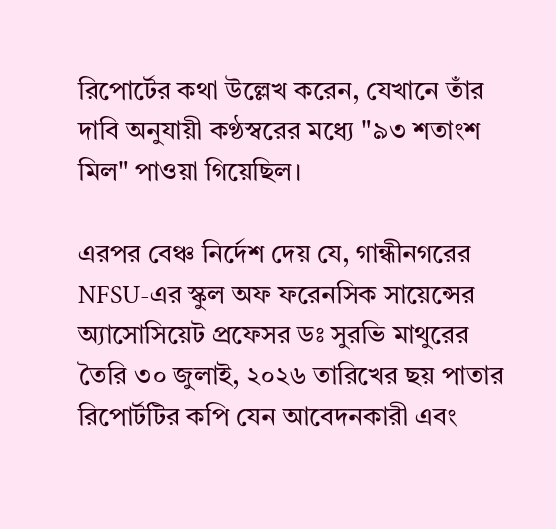রিপোর্টের কথা উল্লেখ করেন, যেখানে তাঁর দাবি অনুযায়ী কণ্ঠস্বরের মধ্যে "৯৩ শতাংশ মিল" পাওয়া গিয়েছিল।

এরপর বেঞ্চ নির্দেশ দেয় যে, গান্ধীনগরের NFSU-এর স্কুল অফ ফরেনসিক সায়েন্সের অ্যাসোসিয়েট প্রফেসর ডঃ সুরভি মাথুরের তৈরি ৩০ জুলাই, ২০২৬ তারিখের ছয় পাতার রিপোর্টটির কপি যেন আবেদনকারী এবং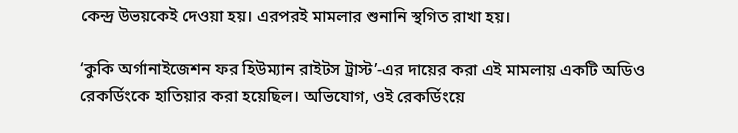কেন্দ্র উভয়কেই দেওয়া হয়। এরপরই মামলার শুনানি স্থগিত রাখা হয়।

‘কুকি অর্গানাইজেশন ফর হিউম্যান রাইটস ট্রাস্ট’-এর দায়ের করা এই মামলায় একটি অডিও রেকর্ডিংকে হাতিয়ার করা হয়েছিল। অভিযোগ, ওই রেকর্ডিংয়ে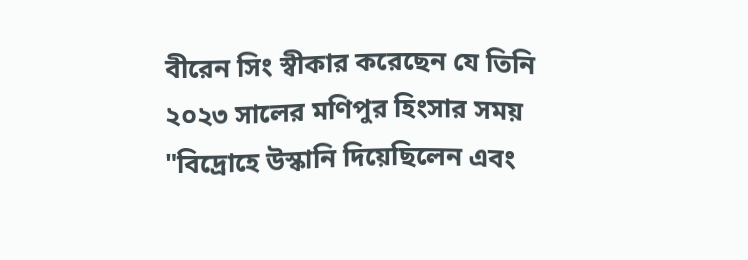বীরেন সিং স্বীকার করেছেন যে তিনি ২০২৩ সালের মণিপুর হিংসার সময় "বিদ্রোহে উস্কানি দিয়েছিলেন এবং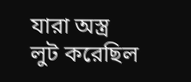যারা অস্ত্র লুট করেছিল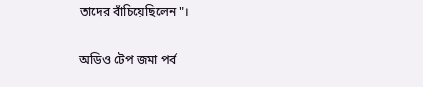তাদের বাঁচিয়েছিলেন"।

অডিও টেপ জমা পর্ব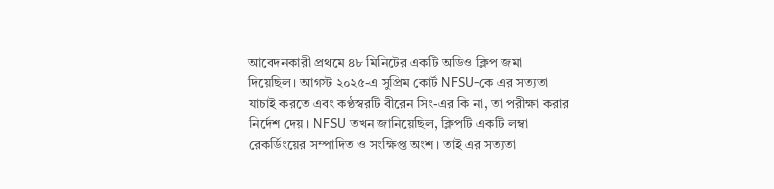আবেদনকারী প্রথমে ৪৮ মিনিটের একটি অডিও ক্লিপ জমা দিয়েছিল। আগস্ট ২০২৫-এ সুপ্রিম কোর্ট NFSU-কে এর সত্যতা যাচাই করতে এবং কণ্ঠস্বরটি বীরেন সিং-এর কি না, তা পরীক্ষা করার নির্দেশ দেয়। NFSU তখন জানিয়েছিল, ক্লিপটি একটি লম্বা রেকর্ডিংয়ের সম্পাদিত ও সংক্ষিপ্ত অংশ। তাই এর সত্যতা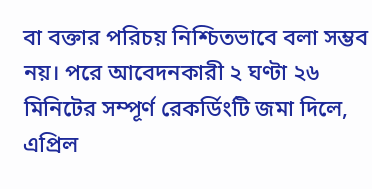বা বক্তার পরিচয় নিশ্চিতভাবে বলা সম্ভব নয়। পরে আবেদনকারী ২ ঘণ্টা ২৬ মিনিটের সম্পূর্ণ রেকর্ডিংটি জমা দিলে, এপ্রিল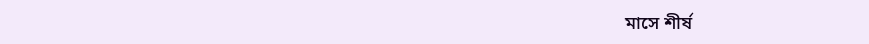মাসে শীর্ষ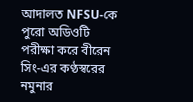আদালত NFSU-কে পুরো অডিওটি পরীক্ষা করে বীরেন সিং-এর কণ্ঠস্বরের নমুনার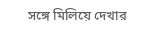সঙ্গে মিলিয়ে দেখার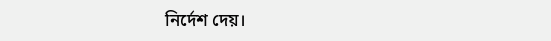নির্দেশ দেয়।